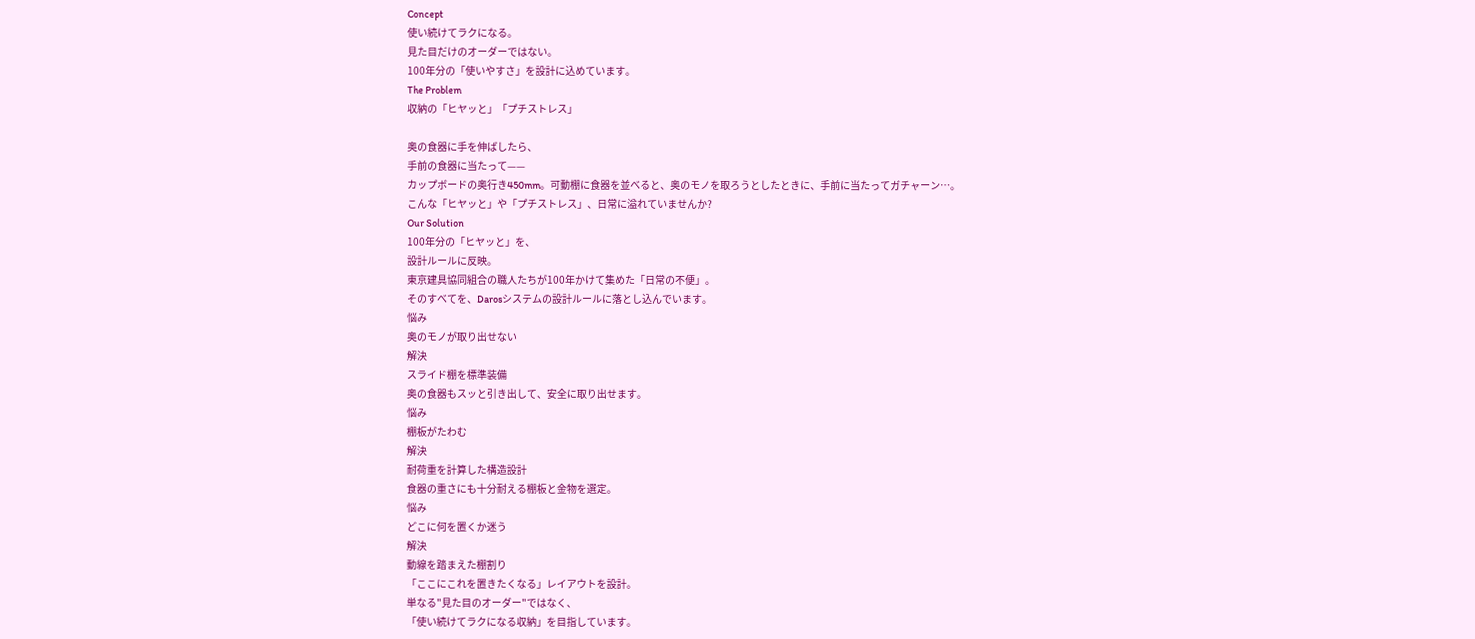Concept
使い続けてラクになる。
見た目だけのオーダーではない。
100年分の「使いやすさ」を設計に込めています。
The Problem
収納の「ヒヤッと」「プチストレス」

奥の食器に手を伸ばしたら、
手前の食器に当たって——
カップボードの奥行き450mm。可動棚に食器を並べると、奥のモノを取ろうとしたときに、手前に当たってガチャーン…。
こんな「ヒヤッと」や「プチストレス」、日常に溢れていませんか?
Our Solution
100年分の「ヒヤッと」を、
設計ルールに反映。
東京建具協同組合の職人たちが100年かけて集めた「日常の不便」。
そのすべてを、Darosシステムの設計ルールに落とし込んでいます。
悩み
奥のモノが取り出せない
解決
スライド棚を標準装備
奥の食器もスッと引き出して、安全に取り出せます。
悩み
棚板がたわむ
解決
耐荷重を計算した構造設計
食器の重さにも十分耐える棚板と金物を選定。
悩み
どこに何を置くか迷う
解決
動線を踏まえた棚割り
「ここにこれを置きたくなる」レイアウトを設計。
単なる"見た目のオーダー"ではなく、
「使い続けてラクになる収納」を目指しています。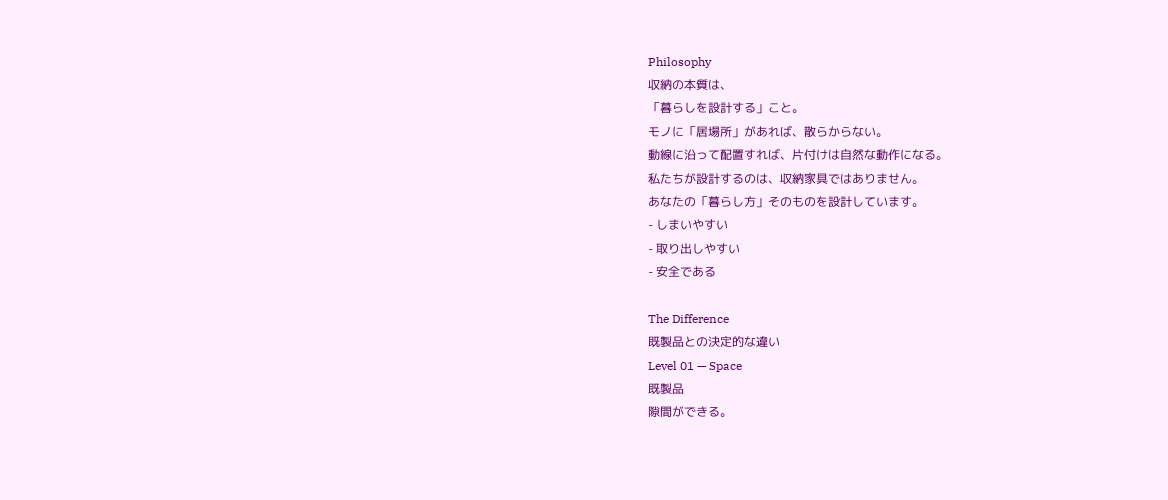Philosophy
収納の本質は、
「暮らしを設計する」こと。
モノに「居場所」があれば、散らからない。
動線に沿って配置すれば、片付けは自然な動作になる。
私たちが設計するのは、収納家具ではありません。
あなたの「暮らし方」そのものを設計しています。
- しまいやすい
- 取り出しやすい
- 安全である

The Difference
既製品との決定的な違い
Level 01 — Space
既製品
隙間ができる。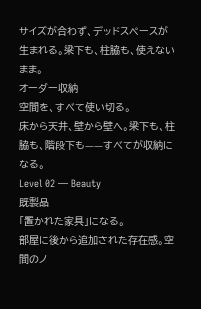サイズが合わず、デッドスペースが生まれる。梁下も、柱脇も、使えないまま。
オーダー収納
空間を、すべて使い切る。
床から天井、壁から壁へ。梁下も、柱脇も、階段下も——すべてが収納になる。
Level 02 — Beauty
既製品
「置かれた家具」になる。
部屋に後から追加された存在感。空間のノ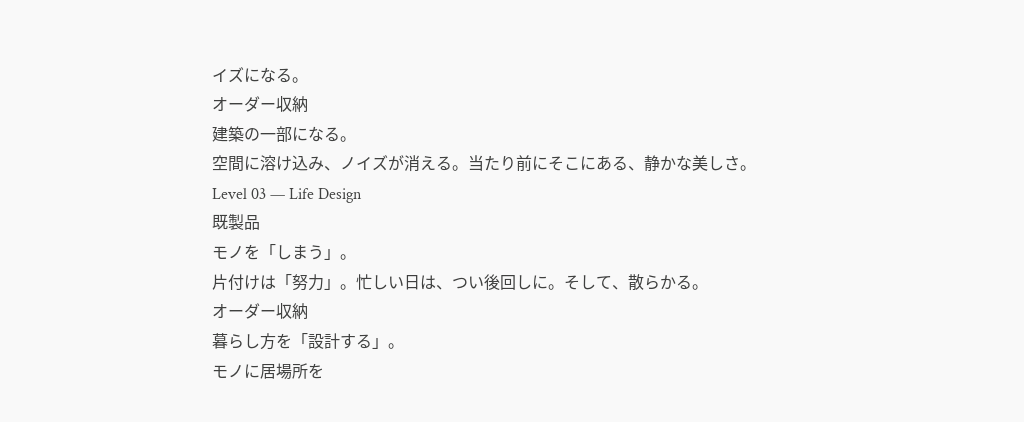イズになる。
オーダー収納
建築の一部になる。
空間に溶け込み、ノイズが消える。当たり前にそこにある、静かな美しさ。
Level 03 — Life Design
既製品
モノを「しまう」。
片付けは「努力」。忙しい日は、つい後回しに。そして、散らかる。
オーダー収納
暮らし方を「設計する」。
モノに居場所を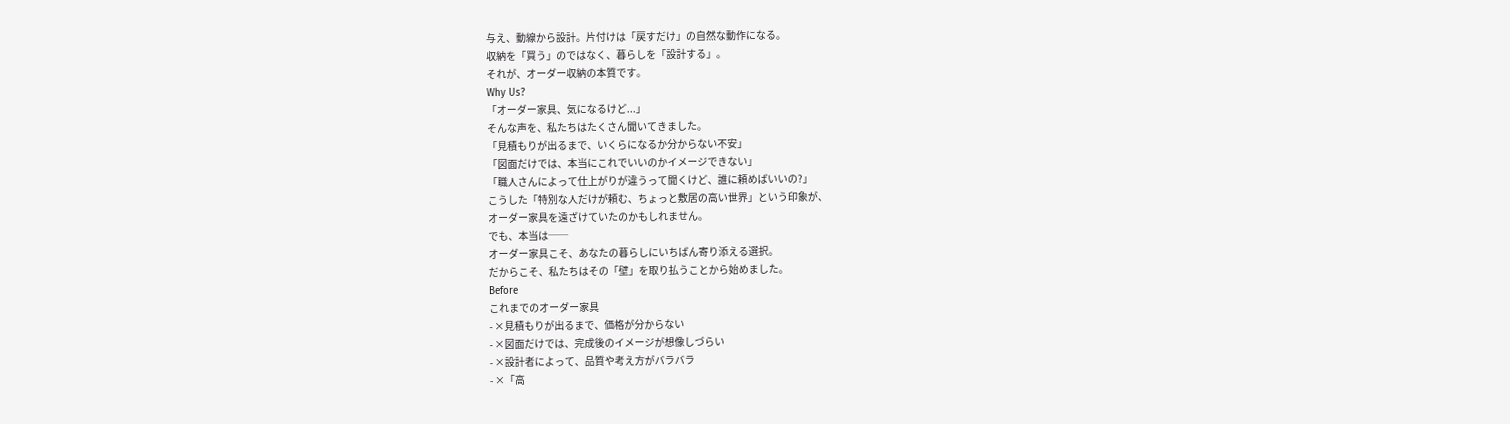与え、動線から設計。片付けは「戻すだけ」の自然な動作になる。
収納を「買う」のではなく、暮らしを「設計する」。
それが、オーダー収納の本質です。
Why Us?
「オーダー家具、気になるけど...」
そんな声を、私たちはたくさん聞いてきました。
「見積もりが出るまで、いくらになるか分からない不安」
「図面だけでは、本当にこれでいいのかイメージできない」
「職人さんによって仕上がりが違うって聞くけど、誰に頼めばいいの?」
こうした「特別な人だけが頼む、ちょっと敷居の高い世界」という印象が、
オーダー家具を遠ざけていたのかもしれません。
でも、本当は──
オーダー家具こそ、あなたの暮らしにいちばん寄り添える選択。
だからこそ、私たちはその「壁」を取り払うことから始めました。
Before
これまでのオーダー家具
- ×見積もりが出るまで、価格が分からない
- ×図面だけでは、完成後のイメージが想像しづらい
- ×設計者によって、品質や考え方がバラバラ
- ×「高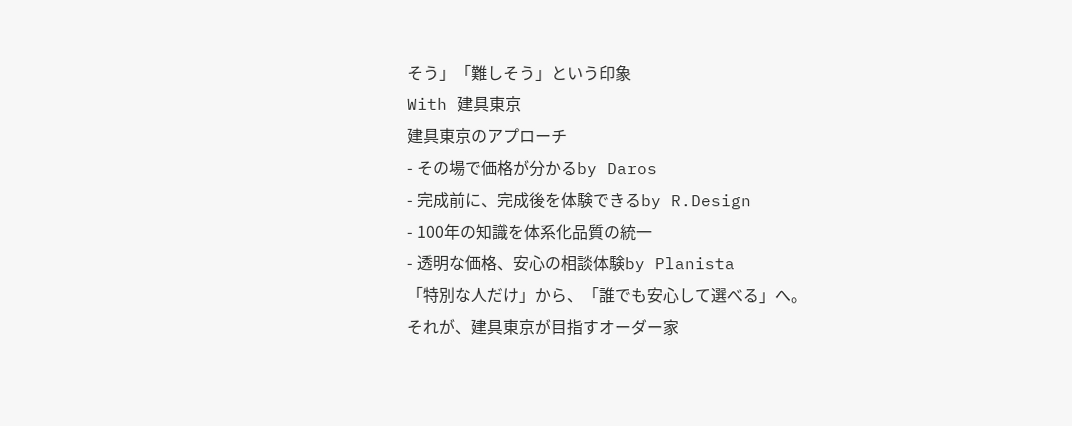そう」「難しそう」という印象
With 建具東京
建具東京のアプローチ
- その場で価格が分かるby Daros
- 完成前に、完成後を体験できるby R.Design
- 100年の知識を体系化品質の統一
- 透明な価格、安心の相談体験by Planista
「特別な人だけ」から、「誰でも安心して選べる」へ。
それが、建具東京が目指すオーダー家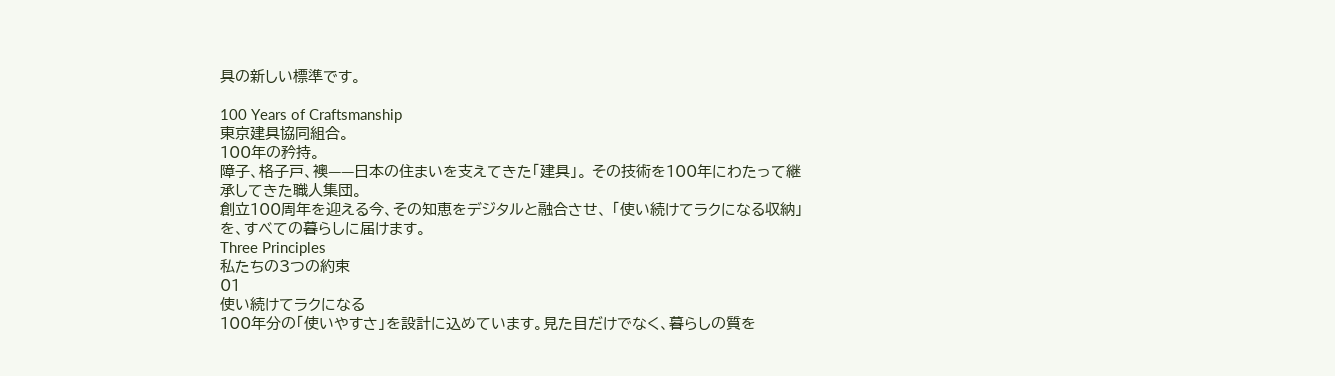具の新しい標準です。

100 Years of Craftsmanship
東京建具協同組合。
100年の矜持。
障子、格子戸、襖——日本の住まいを支えてきた「建具」。 その技術を100年にわたって継承してきた職人集団。
創立100周年を迎える今、その知恵をデジタルと融合させ、 「使い続けてラクになる収納」を、すべての暮らしに届けます。
Three Principles
私たちの3つの約束
01
使い続けてラクになる
100年分の「使いやすさ」を設計に込めています。見た目だけでなく、暮らしの質を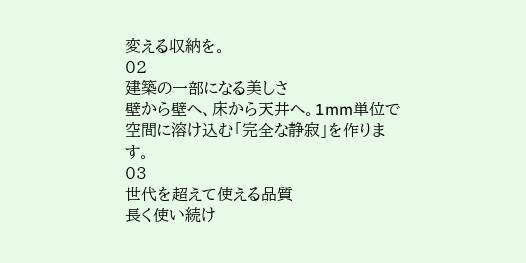変える収納を。
02
建築の一部になる美しさ
壁から壁へ、床から天井へ。1mm単位で空間に溶け込む「完全な静寂」を作ります。
03
世代を超えて使える品質
長く使い続け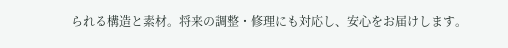られる構造と素材。将来の調整・修理にも対応し、安心をお届けします。